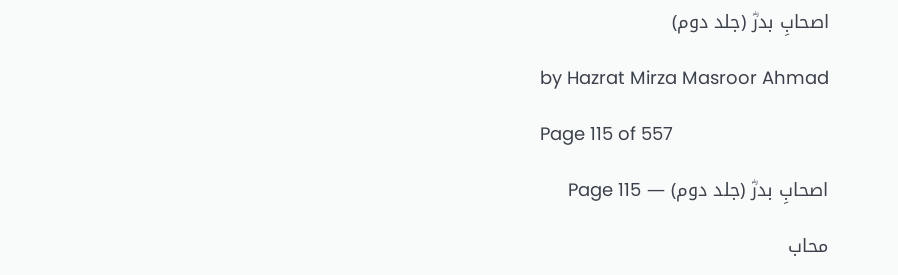اصحابِ بدرؓ (جلد دوم)

by Hazrat Mirza Masroor Ahmad

Page 115 of 557

اصحابِ بدرؓ (جلد دوم) — Page 115

محاب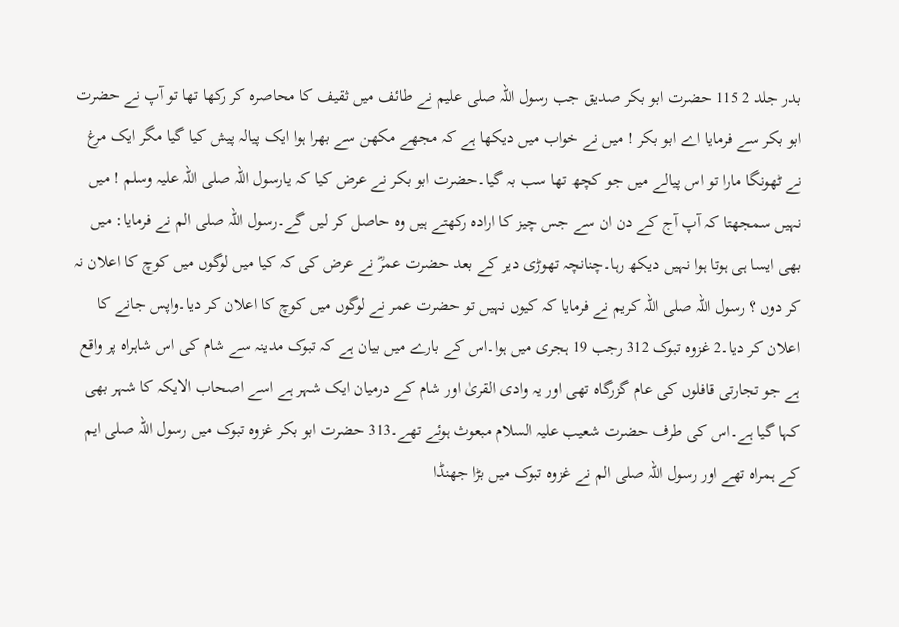بدر جلد 2 115 حضرت ابو بکر صدیق جب رسول اللہ صلی علیم نے طائف میں ثقیف کا محاصرہ کر رکھا تھا تو آپ نے حضرت ابو بکر سے فرمایا اے ابو بکر ! میں نے خواب میں دیکھا ہے کہ مجھے مکھن سے بھرا ہوا ایک پیالہ پیش کیا گیا مگر ایک مرغ نے ٹھونگا مارا تو اس پیالے میں جو کچھ تھا سب بہ گیا۔حضرت ابو بکر نے عرض کیا کہ یارسول اللہ صلی اللہ علیہ وسلم ! میں نہیں سمجھتا کہ آپ آج کے دن ان سے جس چیز کا ارادہ رکھتے ہیں وہ حاصل کر لیں گے۔رسول اللہ صلی الم نے فرمایا: میں بھی ایسا ہی ہوتا ہوا نہیں دیکھ رہا۔چنانچہ تھوڑی دیر کے بعد حضرت عمرؓ نے عرض کی کہ کیا میں لوگوں میں کوچ کا اعلان نہ کر دوں ؟ رسول اللہ صلی اللہ کریم نے فرمایا کہ کیوں نہیں تو حضرت عمر نے لوگوں میں کوچ کا اعلان کر دیا۔واپس جانے کا اعلان کر دیا۔2 غزوہ تبوک 312 رجب 19 ہجری میں ہوا۔اس کے بارے میں بیان ہے کہ تبوک مدینہ سے شام کی اس شاہراہ پر واقع ہے جو تجارتی قافلوں کی عام گزرگاہ تھی اور یہ وادی القریٰ اور شام کے درمیان ایک شہر ہے اسے اصحاب الایکہ کا شہر بھی کہا گیا ہے۔اس کی طرف حضرت شعیب علیہ السلام مبعوث ہوئے تھے۔313 حضرت ابو بکر غزوہ تبوک میں رسول اللہ صلی ایم کے ہمراہ تھے اور رسول اللہ صلی الم نے غزوہ تبوک میں بڑا جھنڈا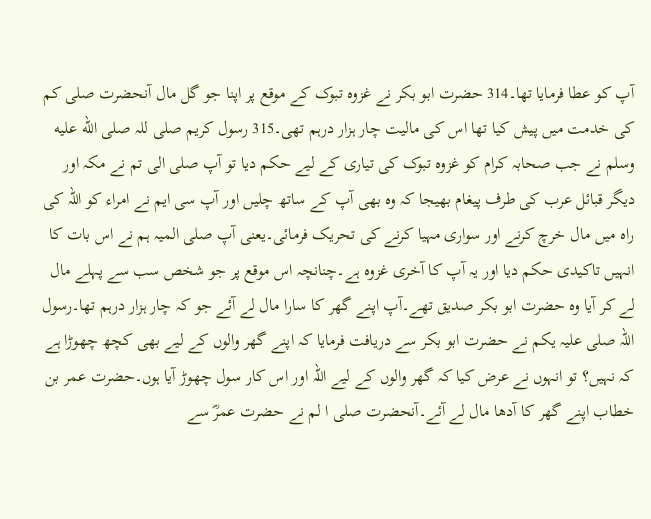آپ کو عطا فرمایا تھا۔314 حضرت ابو بکر نے غزوہ تبوک کے موقع پر اپنا جو گل مال آنحضرت صلی کم کی خدمت میں پیش کیا تھا اس کی مالیت چار ہزار درہم تھی۔315 رسول کریم صلی للہ صلى الله عليه وسلم نے جب صحابہ کرام کو غزوہ تبوک کی تیاری کے لیے حکم دیا تو آپ صلی الی تم نے مکہ اور دیگر قبائل عرب کی طرف پیغام بھیجا کہ وہ بھی آپ کے ساتھ چلیں اور آپ سی ایم نے امراء کو اللہ کی راہ میں مال خرچ کرنے اور سواری مہیا کرنے کی تحریک فرمائی۔یعنی آپ صلی المیہ ہم نے اس بات کا انہیں تاکیدی حکم دیا اور یہ آپ کا آخری غزوہ ہے۔چنانچہ اس موقع پر جو شخص سب سے پہلے مال لے کر آیا وہ حضرت ابو بکر صدیق تھے۔آپ اپنے گھر کا سارا مال لے آئے جو کہ چار ہزار درہم تھا۔رسول اللہ صلی علیہ یکم نے حضرت ابو بکر سے دریافت فرمایا کہ اپنے گھر والوں کے لیے بھی کچھ چھوڑا ہے کہ نہیں؟ تو انہوں نے عرض کیا کہ گھر والوں کے لیے اللہ اور اس کار سول چھوڑ آیا ہوں۔حضرت عمر بن خطاب اپنے گھر کا آدھا مال لے آئے۔آنحضرت صلی ا لم نے حضرت عمرؓ سے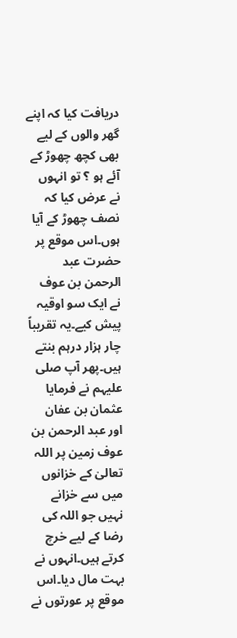دریافت کیا کہ اپنے گھر والوں کے لیے بھی کچھ چھوڑ کے آئے ہو ؟ تو انہوں نے عرض کیا کہ نصف چھوڑ کے آیا ہوں۔اس موقع پر حضرت عبد الرحمن بن عوف نے ایک سو اوقیہ پیش کیے۔یہ تقریباً چار ہزار درہم بنتے ہیں۔پھر آپ صلی علیہم نے فرمایا عثمان بن عفان اور عبد الرحمن بن عوف زمین پر اللہ تعالیٰ کے خزانوں میں سے خزانے نہیں جو اللہ کی رضا کے لیے خرچ کرتے ہیں۔انہوں نے بہت مال دیا۔اس موقع پر عورتوں نے